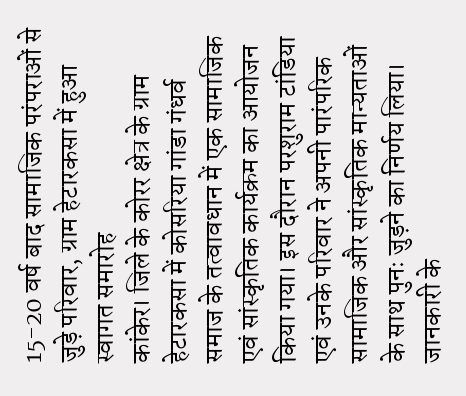15-20 वर्ष बाद सामाजिक परंपराओं से जुड़े परिवार, ग्राम हेटारकसा में हुआ स्वागत समारोह
कांकेर। जिले के कोरर क्षेत्र के ग्राम हेटारकसा में कोसरिया गांडा गंधर्व समाज के तत्वावधान में एक सामाजिक एवं सांस्कृतिक कार्यक्रम का आयोजन किया गया। इस दौरान परशुराम टांडिया एवं उनके परिवार ने अपनी पारंपरिक सामाजिक और सांस्कृतिक मान्यताओं के साथ पुनः जुड़ने का निर्णय लिया।
जानकारी के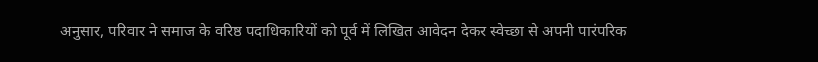अनुसार, परिवार ने समाज के वरिष्ठ पदाधिकारियों को पूर्व में लिखित आवेदन देकर स्वेच्छा से अपनी पारंपरिक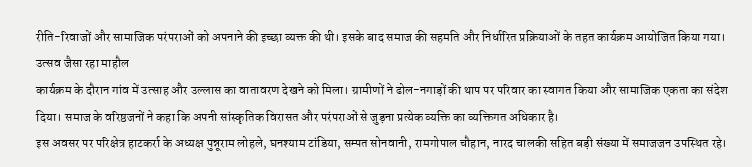रीति-रिवाजों और सामाजिक परंपराओं को अपनाने की इच्छा व्यक्त की थी। इसके बाद समाज की सहमति और निर्धारित प्रक्रियाओं के तहत कार्यक्रम आयोजित किया गया।
उत्सव जैसा रहा माहौल
कार्यक्रम के दौरान गांव में उत्साह और उल्लास का वातावरण देखने को मिला। ग्रामीणों ने ढोल-नगाड़ों की थाप पर परिवार का स्वागत किया और सामाजिक एकता का संदेश दिया। समाज के वरिष्ठजनों ने कहा कि अपनी सांस्कृतिक विरासत और परंपराओं से जुड़ना प्रत्येक व्यक्ति का व्यक्तिगत अधिकार है।
इस अवसर पर परिक्षेत्र हाटकर्रा के अध्यक्ष पुन्नूराम लोहले, घनश्याम टांडिया, सम्पत सोनवानी, रामगोपाल चौहान, नारद चालकी सहित बड़ी संख्या में समाजजन उपस्थित रहे।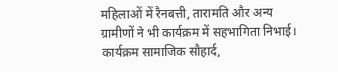महिलाओं में रैनबत्ती, तारामति और अन्य ग्रामीणों ने भी कार्यक्रम में सहभागिता निभाई। कार्यक्रम सामाजिक सौहार्द,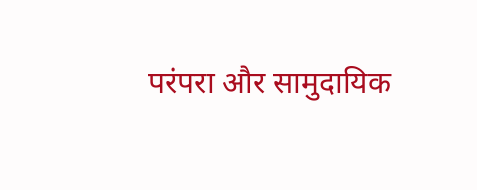परंपरा और सामुदायिक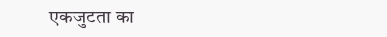एकजुटता का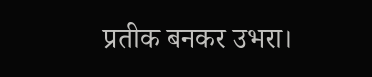प्रतीक बनकर उभरा।